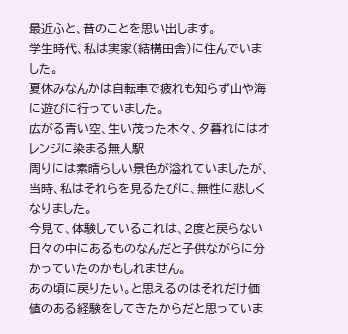最近ふと、昔のことを思い出します。
学生時代、私は実家(結構田舎)に住んでいました。
夏休みなんかは自転車で疲れも知らず山や海に遊びに行っていました。
広がる青い空、生い茂った木々、夕暮れにはオレンジに染まる無人駅
周りには素晴らしい景色が溢れていましたが、当時、私はそれらを見るたびに、無性に悲しくなりました。
今見て、体験しているこれは、2度と戻らない日々の中にあるものなんだと子供ながらに分かっていたのかもしれません。
あの頃に戻りたい。と思えるのはそれだけ価値のある経験をしてきたからだと思っていま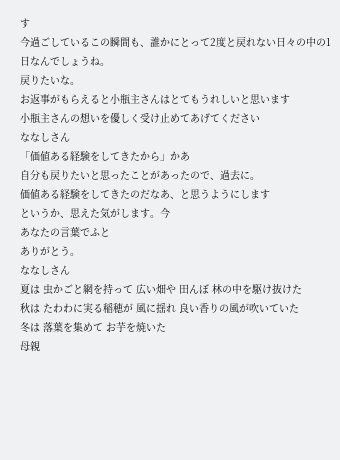す
今過ごしているこの瞬間も、誰かにとって2度と戻れない日々の中の1日なんでしょうね。
戻りたいな。
お返事がもらえると小瓶主さんはとてもうれしいと思います
小瓶主さんの想いを優しく受け止めてあげてください
ななしさん
「価値ある経験をしてきたから」かあ
自分も戻りたいと思ったことがあったので、過去に。
価値ある経験をしてきたのだなあ、と思うようにします
というか、思えた気がします。今
あなたの言葉でふと
ありがとう。
ななしさん
夏は 虫かごと網を持って 広い畑や 田んぼ 林の中を駆け抜けた
秋は たわわに実る稲穂が 風に揺れ 良い香りの風が吹いていた
冬は 落葉を集めて お芋を焼いた
母親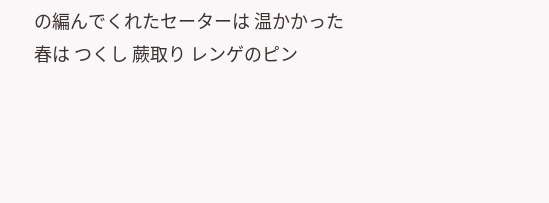の編んでくれたセーターは 温かかった
春は つくし 蕨取り レンゲのピン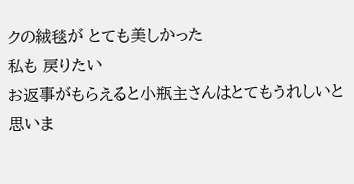クの絨毯が とても美しかった
私も 戻りたい
お返事がもらえると小瓶主さんはとてもうれしいと思いま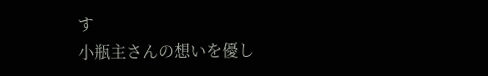す
小瓶主さんの想いを優し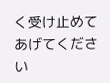く受け止めてあげてください